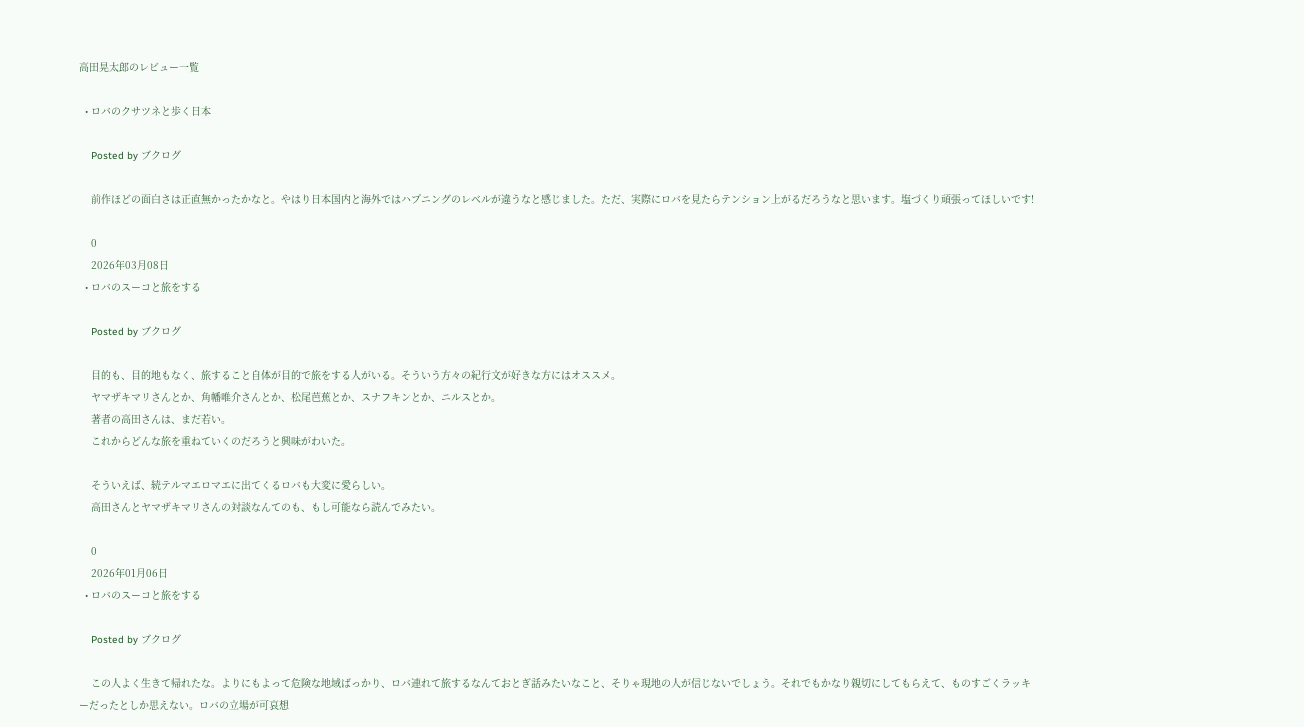高田晃太郎のレビュー一覧

  • ロバのクサツネと歩く日本

    Posted by ブクログ

    前作ほどの面白さは正直無かったかなと。やはり日本国内と海外ではハプニングのレベルが違うなと感じました。ただ、実際にロバを見たらテンション上がるだろうなと思います。塩づくり頑張ってほしいです!

    0
    2026年03月08日
  • ロバのスーコと旅をする

    Posted by ブクログ

    目的も、目的地もなく、旅すること自体が目的で旅をする人がいる。そういう方々の紀行文が好きな方にはオススメ。
    ヤマザキマリさんとか、角幡唯介さんとか、松尾芭蕉とか、スナフキンとか、ニルスとか。
    著者の高田さんは、まだ若い。
    これからどんな旅を重ねていくのだろうと興味がわいた。

    そういえば、続テルマエロマエに出てくるロバも大変に愛らしい。
    高田さんとヤマザキマリさんの対談なんてのも、もし可能なら読んでみたい。

    0
    2026年01月06日
  • ロバのスーコと旅をする

    Posted by ブクログ

    この人よく生きて帰れたな。よりにもよって危険な地域ばっかり、ロバ連れて旅するなんておとぎ話みたいなこと、そりゃ現地の人が信じないでしょう。それでもかなり親切にしてもらえて、ものすごくラッキーだったとしか思えない。ロバの立場が可哀想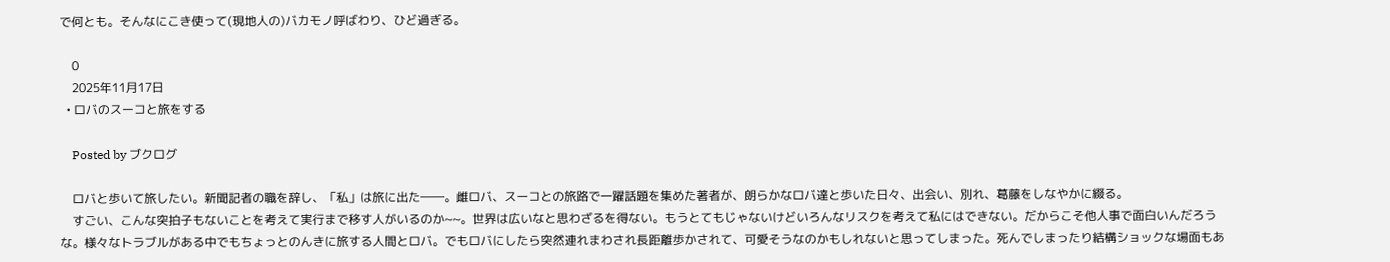で何とも。そんなにこき使って(現地人の)バカモノ呼ばわり、ひど過ぎる。

    0
    2025年11月17日
  • ロバのスーコと旅をする

    Posted by ブクログ

    ロバと歩いて旅したい。新聞記者の職を辞し、「私」は旅に出た――。雌ロバ、スーコとの旅路で一躍話題を集めた著者が、朗らかなロバ達と歩いた日々、出会い、別れ、葛藤をしなやかに綴る。
    すごい、こんな突拍子もないことを考えて実行まで移す人がいるのか~~。世界は広いなと思わざるを得ない。もうとてもじゃないけどいろんなリスクを考えて私にはできない。だからこそ他人事で面白いんだろうな。様々なトラブルがある中でもちょっとのんきに旅する人間とロバ。でもロバにしたら突然連れまわされ長距離歩かされて、可愛そうなのかもしれないと思ってしまった。死んでしまったり結構ショックな場面もあ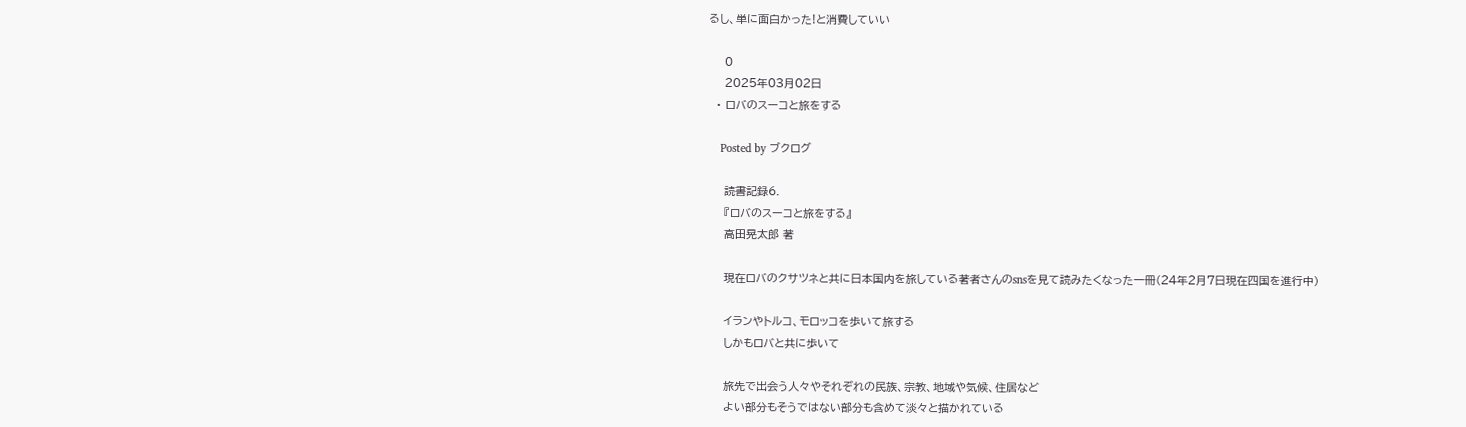るし、単に面白かった!と消費していい

    0
    2025年03月02日
  • ロバのスーコと旅をする

    Posted by ブクログ

    読書記録6.
    『ロバのスーコと旅をする』
    高田晃太郎 著

    現在ロバのクサツネと共に日本国内を旅している著者さんのsnsを見て読みたくなった一冊(24年2月7日現在四国を進行中)

    イランやトルコ、モロッコを歩いて旅する
    しかもロバと共に歩いて

    旅先で出会う人々やそれぞれの民族、宗教、地域や気候、住居など
    よい部分もそうではない部分も含めて淡々と描かれている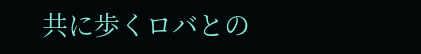共に歩くロバとの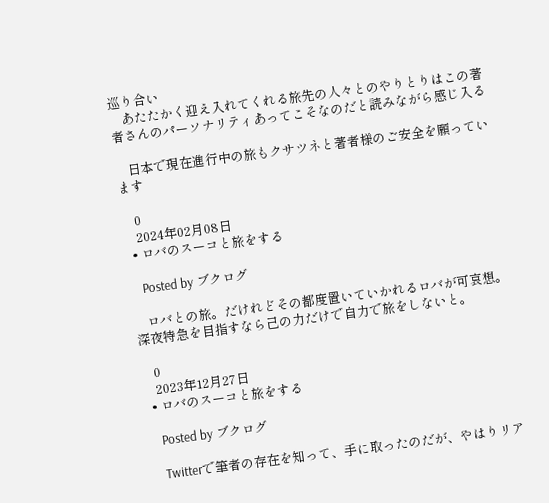巡り合い
    あたたかく迎え入れてくれる旅先の人々とのやりとりはこの著者さんのパーソナリティあってこそなのだと読みながら感じ入る

    日本で現在進行中の旅もクサツネと著者様のご安全を願っています

    0
    2024年02月08日
  • ロバのスーコと旅をする

    Posted by ブクログ

    ロバとの旅。だけれどその都度置いていかれるロバが可哀想。深夜特急を目指すなら己の力だけで自力で旅をしないと。

    0
    2023年12月27日
  • ロバのスーコと旅をする

    Posted by ブクログ

    Twitterで筆者の存在を知って、手に取ったのだが、やはりリア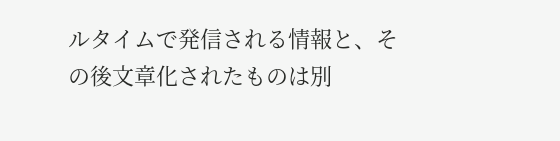ルタイムで発信される情報と、その後文章化されたものは別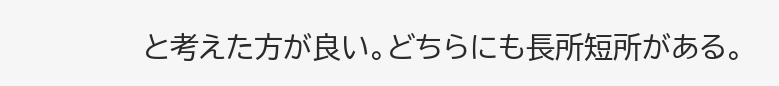と考えた方が良い。どちらにも長所短所がある。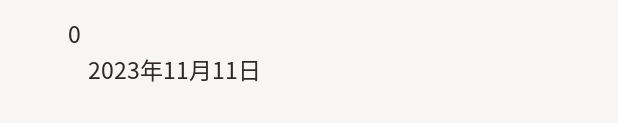0
    2023年11月11日